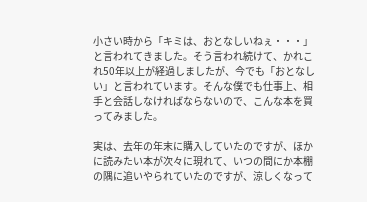小さい時から「キミは、おとなしいねぇ・・・」と言われてきました。そう言われ続けて、かれこれ50年以上が経過しましたが、今でも「おとなしい」と言われています。そんな僕でも仕事上、相手と会話しなければならないので、こんな本を買ってみました。

実は、去年の年末に購入していたのですが、ほかに読みたい本が次々に現れて、いつの間にか本棚の隅に追いやられていたのですが、涼しくなって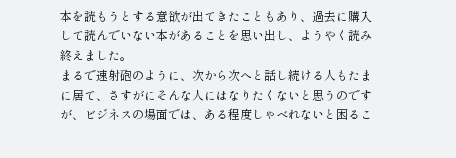本を読もうとする意欲が出てきたこともあり、過去に購入して読んでいない本があることを思い出し、ようやく読み終えました。
まるで速射砲のように、次から次へと話し続ける人もたまに居て、さすがにそんな人にはなりたくないと思うのですが、ビジネスの場面では、ある程度しゃべれないと困るこ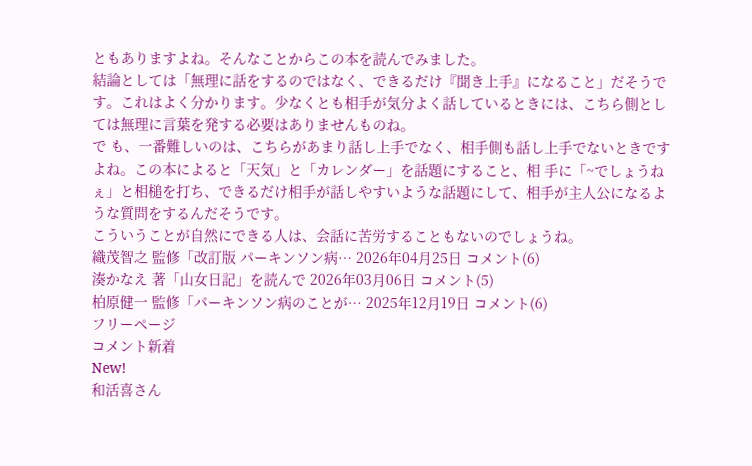ともありますよね。そんなことからこの本を読んでみました。
結論としては「無理に話をするのではなく、できるだけ『聞き上手』になること」だそうです。これはよく分かります。少なくとも相手が気分よく話しているときには、こちら側としては無理に言葉を発する必要はありませんものね。
で も、一番難しいのは、こちらがあまり話し上手でなく、相手側も話し上手でないときですよね。この本によると「天気」と「カレンダー」を話題にすること、相 手に「~でしょうねぇ」と相槌を打ち、できるだけ相手が話しやすいような話題にして、相手が主人公になるような質問をするんだそうです。
こういうことが自然にできる人は、会話に苦労することもないのでしょうね。
織茂智之 監修「改訂版 パーキンソン病… 2026年04月25日 コメント(6)
湊かなえ 著「山女日記」を読んで 2026年03月06日 コメント(5)
柏原健一 監修「パーキンソン病のことが… 2025年12月19日 コメント(6)
フリーページ
コメント新着
New!
和活喜さん